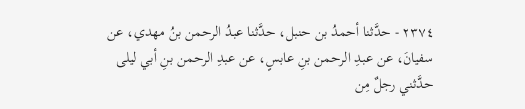٢٣٧٤ - حدَّثنا أحمدُ بن حنبل، حدَّثنا عبدُ الرحمن بنُ مهدي، عن سفيانَ، عن عبدِ الرحمن بنِ عابسٍ، عن عبدِ الرحمن بنِ أبي ليلى
حدَّثني رجلٌ مِن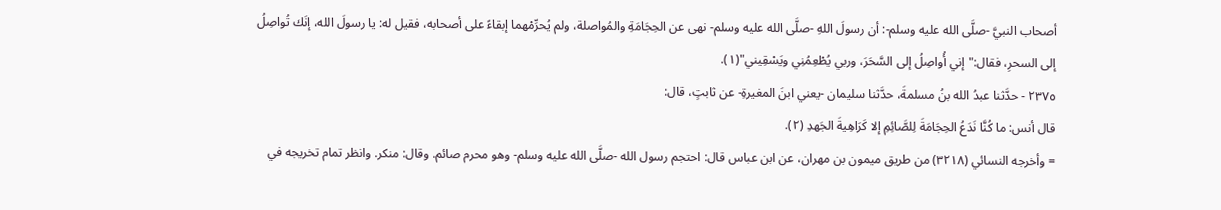أصحاب النبيَّ -صلَّى الله عليه وسلم-: أن رسولَ اللهِ -صلَّى الله عليه وسلم- نهى عن الحِجَامَةِ والمُواصلة، ولم يُحرِّمْهما إبقاءً على أصحابه، فقيل له: يا رسولَ الله، إنَك تُواصِلُ إلى السحرِ، فقال:"إني أُواصِلُ إلى السَّحَرَ، وربي يُطْعِمُنِي ويَسْقِيني"(١).
٢٣٧٥ - حدَّثنا عبدُ الله بنُ مسلمةَ، حدَّثنا سليمان -يعني ابنَ المغيرةِ- عن ثابتٍ، قال:
قال أنس: ما كُنَّا نَدَعُ الحِجَامَةَ لِلصَّائِمِ إلا كَرَاهِيةَ الجَهدِ (٢).
= وأخرجه النسائي (٣٢١٨) من طريق ميمون بن مهران، عن ابن عباس قال: احتجم رسول الله -صلَّى الله عليه وسلم- وهو محرم صائم. وقال: منكر. وانظر تمام تخريجه في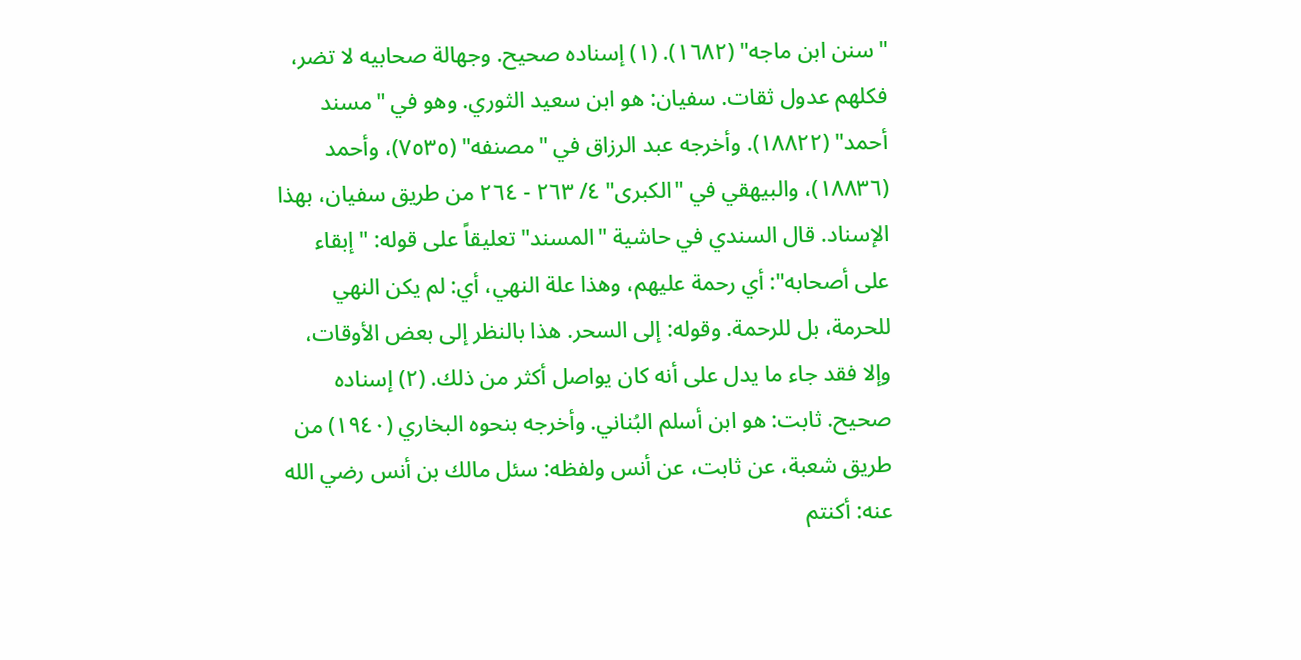"سنن ابن ماجه" (١٦٨٢). (١) إسناده صحيح. وجهالة صحابيه لا تضر، فكلهم عدول ثقات. سفيان: هو ابن سعيد الثوري. وهو في "مسند أحمد" (١٨٨٢٢). وأخرجه عبد الرزاق في "مصنفه" (٧٥٣٥)، وأحمد (١٨٨٣٦)، والبيهقي في "الكبرى" ٤/ ٢٦٣ - ٢٦٤ من طريق سفيان، بهذا الإسناد. قال السندي في حاشية "المسند" تعليقاً على قوله: "إبقاء على أصحابه": أي رحمة عليهم، وهذا علة النهي، أي: لم يكن النهي للحرمة، بل للرحمة. وقوله: إلى السحر. هذا بالنظر إلى بعض الأوقات، وإلا فقد جاء ما يدل على أنه كان يواصل أكثر من ذلك. (٢) إسناده صحيح. ثابت: هو ابن أسلم البُناني. وأخرجه بنحوه البخاري (١٩٤٠) من طريق شعبة، عن ثابت، عن أنس ولفظه: سئل مالك بن أنس رضي الله عنه: أكنتم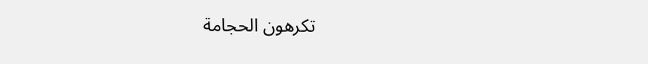تكرهون الحجامة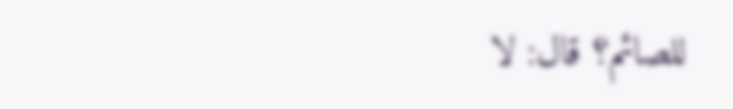للصائم؟ قال: لا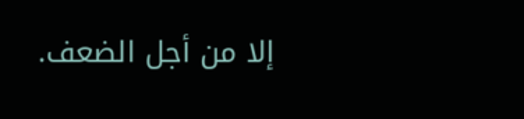إلا من أجل الضعف.